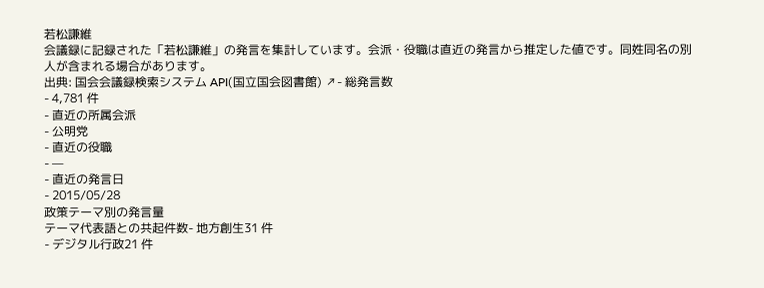若松謙維
会議録に記録された「若松謙維」の発言を集計しています。会派・役職は直近の発言から推定した値です。同姓同名の別人が含まれる場合があります。
出典: 国会会議録検索システム API(国立国会図書館) ↗- 総発言数
- 4,781 件
- 直近の所属会派
- 公明党
- 直近の役職
- —
- 直近の発言日
- 2015/05/28
政策テーマ別の発言量
テーマ代表語との共起件数- 地方創生31 件
- デジタル行政21 件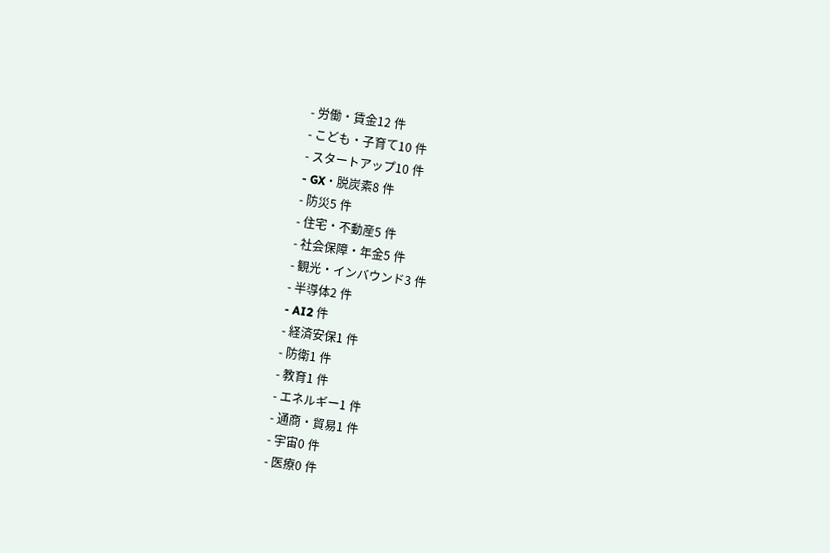- 労働・賃金12 件
- こども・子育て10 件
- スタートアップ10 件
- GX・脱炭素8 件
- 防災5 件
- 住宅・不動産5 件
- 社会保障・年金5 件
- 観光・インバウンド3 件
- 半導体2 件
- AI2 件
- 経済安保1 件
- 防衛1 件
- 教育1 件
- エネルギー1 件
- 通商・貿易1 件
- 宇宙0 件
- 医療0 件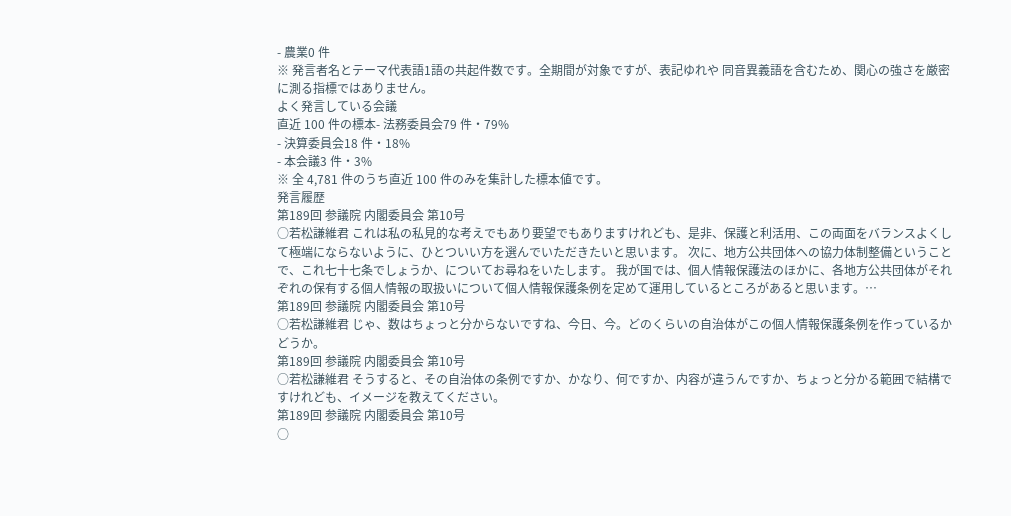- 農業0 件
※ 発言者名とテーマ代表語1語の共起件数です。全期間が対象ですが、表記ゆれや 同音異義語を含むため、関心の強さを厳密に測る指標ではありません。
よく発言している会議
直近 100 件の標本- 法務委員会79 件・79%
- 決算委員会18 件・18%
- 本会議3 件・3%
※ 全 4,781 件のうち直近 100 件のみを集計した標本値です。
発言履歴
第189回 参議院 内閣委員会 第10号
○若松謙維君 これは私の私見的な考えでもあり要望でもありますけれども、是非、保護と利活用、この両面をバランスよくして極端にならないように、ひとついい方を選んでいただきたいと思います。 次に、地方公共団体への協力体制整備ということで、これ七十七条でしょうか、についてお尋ねをいたします。 我が国では、個人情報保護法のほかに、各地方公共団体がそれぞれの保有する個人情報の取扱いについて個人情報保護条例を定めて運用しているところがあると思います。…
第189回 参議院 内閣委員会 第10号
○若松謙維君 じゃ、数はちょっと分からないですね、今日、今。どのくらいの自治体がこの個人情報保護条例を作っているかどうか。
第189回 参議院 内閣委員会 第10号
○若松謙維君 そうすると、その自治体の条例ですか、かなり、何ですか、内容が違うんですか、ちょっと分かる範囲で結構ですけれども、イメージを教えてください。
第189回 参議院 内閣委員会 第10号
○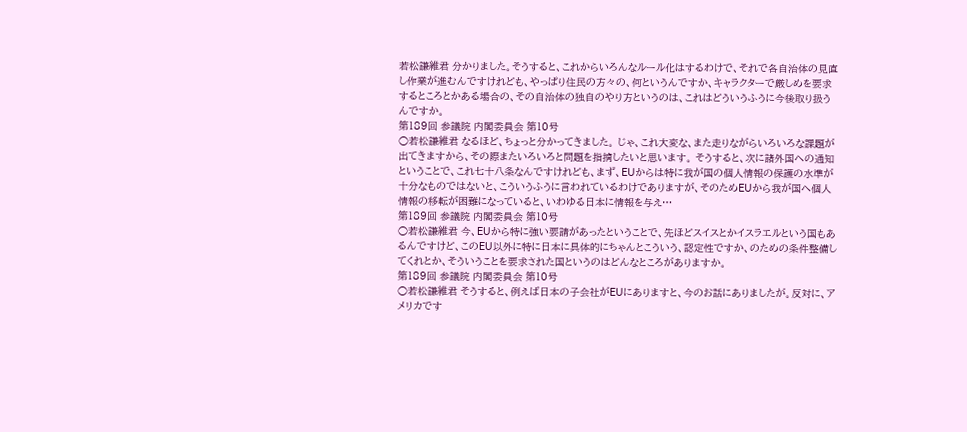若松謙維君 分かりました。そうすると、これからいろんなルール化はするわけで、それで各自治体の見直し作業が進むんですけれども、やっぱり住民の方々の、何というんですか、キャラクターで厳しめを要求するところとかある場合の、その自治体の独自のやり方というのは、これはどういうふうに今後取り扱うんですか。
第189回 参議院 内閣委員会 第10号
○若松謙維君 なるほど、ちょっと分かってきました。 じゃ、これ大変な、また走りながらいろいろな課題が出てきますから、その際またいろいろと問題を指摘したいと思います。 そうすると、次に諸外国への通知ということで、これ七十八条なんですけれども、まず、EUからは特に我が国の個人情報の保護の水準が十分なものではないと、こういうふうに言われているわけでありますが、そのためEUから我が国へ個人情報の移転が困難になっていると、いわゆる日本に情報を与え…
第189回 参議院 内閣委員会 第10号
○若松謙維君 今、EUから特に強い要請があったということで、先ほどスイスとかイスラエルという国もあるんですけど、このEU以外に特に日本に具体的にちゃんとこういう、認定性ですか、のための条件整備してくれとか、そういうことを要求された国というのはどんなところがありますか。
第189回 参議院 内閣委員会 第10号
○若松謙維君 そうすると、例えば日本の子会社がEUにありますと、今のお話にありましたが。反対に、アメリカです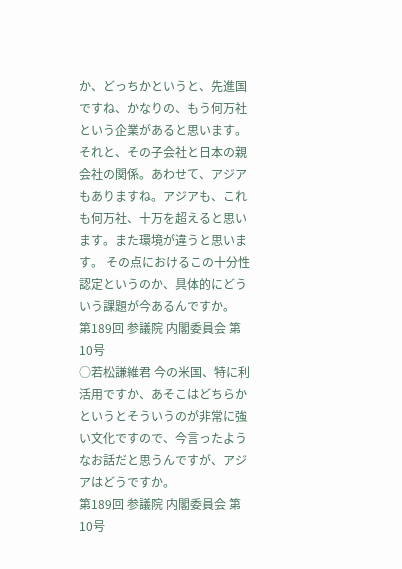か、どっちかというと、先進国ですね、かなりの、もう何万社という企業があると思います。それと、その子会社と日本の親会社の関係。あわせて、アジアもありますね。アジアも、これも何万社、十万を超えると思います。また環境が違うと思います。 その点におけるこの十分性認定というのか、具体的にどういう課題が今あるんですか。
第189回 参議院 内閣委員会 第10号
○若松謙維君 今の米国、特に利活用ですか、あそこはどちらかというとそういうのが非常に強い文化ですので、今言ったようなお話だと思うんですが、アジアはどうですか。
第189回 参議院 内閣委員会 第10号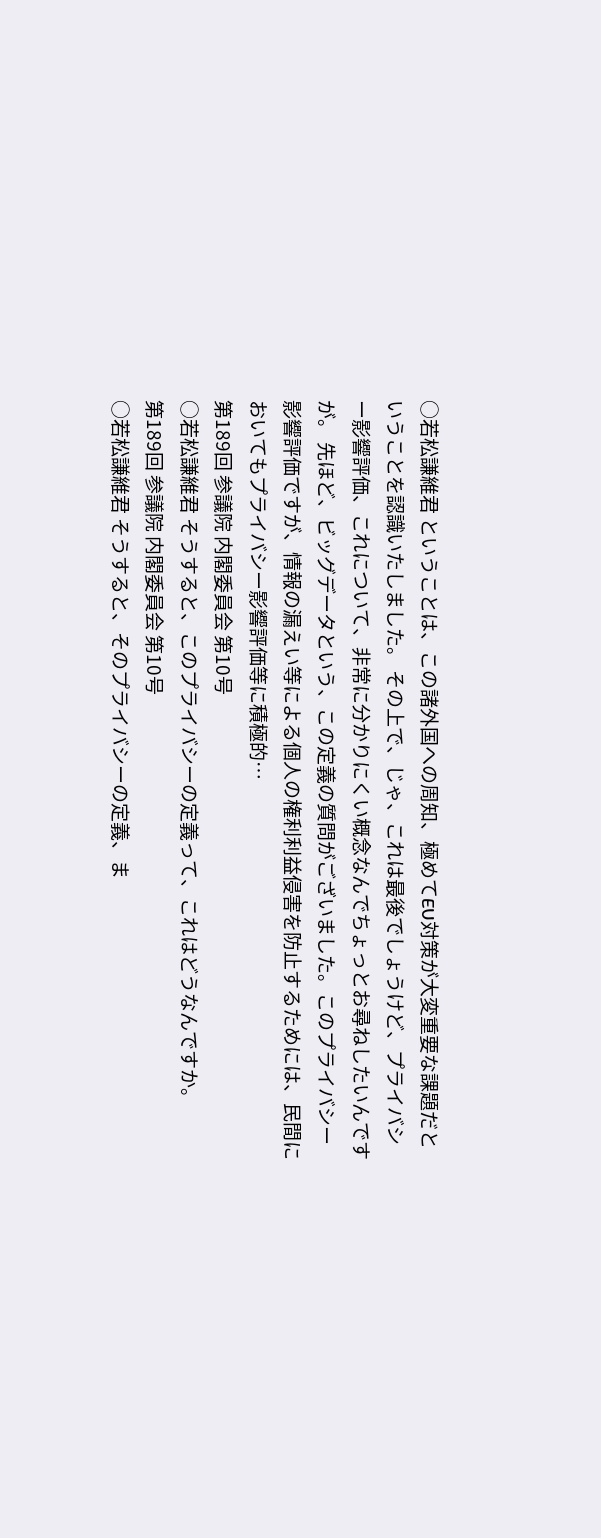○若松謙維君 ということは、この諸外国への周知、極めてEU対策が大変重要な課題だということを認識いたしました。 その上で、じゃ、これは最後でしょうけど、プライバシー影響評価、これについて、非常に分かりにくい概念なんでちょっとお尋ねしたいんですが。 先ほど、ビッグデータという、この定義の質問がございました。このプライバシー影響評価ですが、情報の漏えい等による個人の権利利益侵害を防止するためには、民間においてもプライバシー影響評価等に積極的…
第189回 参議院 内閣委員会 第10号
○若松謙維君 そうすると、このプライバシーの定義って、これはどうなんですか。
第189回 参議院 内閣委員会 第10号
○若松謙維君 そうすると、そのプライバシーの定義、ま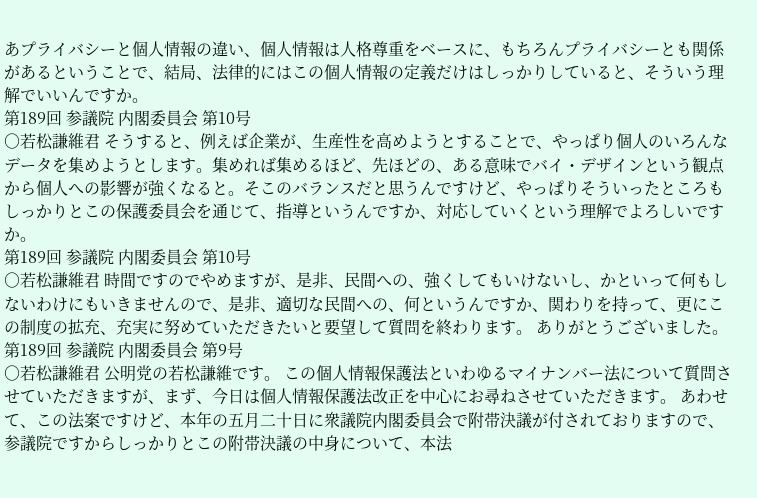あプライバシーと個人情報の違い、個人情報は人格尊重をベースに、もちろんプライバシーとも関係があるということで、結局、法律的にはこの個人情報の定義だけはしっかりしていると、そういう理解でいいんですか。
第189回 参議院 内閣委員会 第10号
○若松謙維君 そうすると、例えば企業が、生産性を高めようとすることで、やっぱり個人のいろんなデータを集めようとします。集めれば集めるほど、先ほどの、ある意味でバイ・デザインという観点から個人への影響が強くなると。そこのバランスだと思うんですけど、やっぱりそういったところもしっかりとこの保護委員会を通じて、指導というんですか、対応していくという理解でよろしいですか。
第189回 参議院 内閣委員会 第10号
○若松謙維君 時間ですのでやめますが、是非、民間への、強くしてもいけないし、かといって何もしないわけにもいきませんので、是非、適切な民間への、何というんですか、関わりを持って、更にこの制度の拡充、充実に努めていただきたいと要望して質問を終わります。 ありがとうございました。
第189回 参議院 内閣委員会 第9号
○若松謙維君 公明党の若松謙維です。 この個人情報保護法といわゆるマイナンバー法について質問させていただきますが、まず、今日は個人情報保護法改正を中心にお尋ねさせていただきます。 あわせて、この法案ですけど、本年の五月二十日に衆議院内閣委員会で附帯決議が付されておりますので、参議院ですからしっかりとこの附帯決議の中身について、本法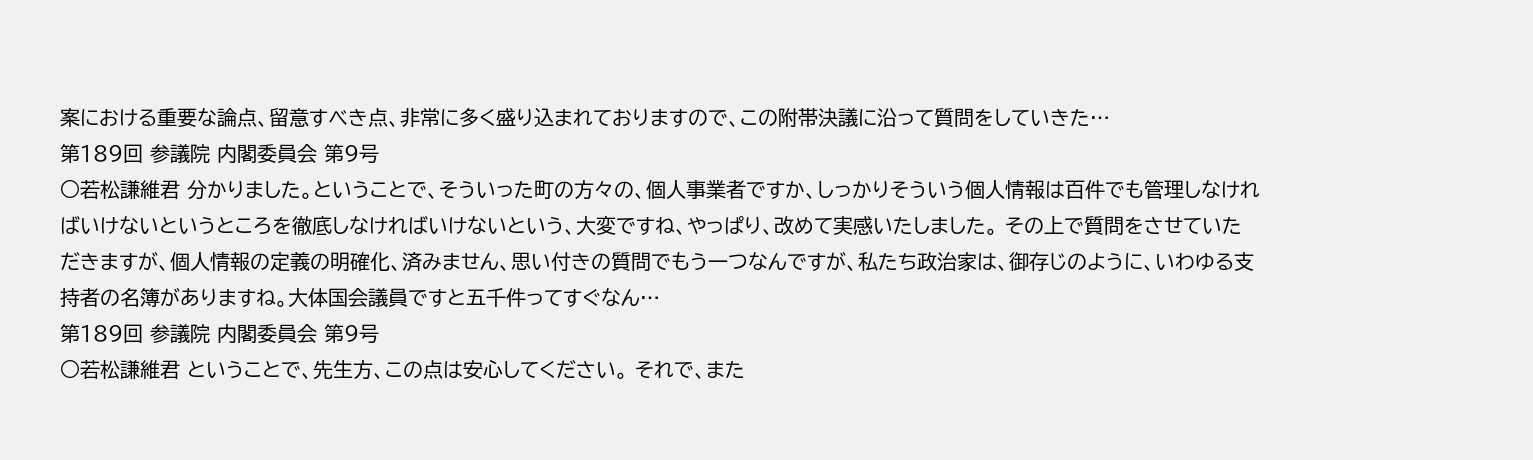案における重要な論点、留意すべき点、非常に多く盛り込まれておりますので、この附帯決議に沿って質問をしていきた…
第189回 参議院 内閣委員会 第9号
○若松謙維君 分かりました。ということで、そういった町の方々の、個人事業者ですか、しっかりそういう個人情報は百件でも管理しなければいけないというところを徹底しなければいけないという、大変ですね、やっぱり、改めて実感いたしました。 その上で質問をさせていただきますが、個人情報の定義の明確化、済みません、思い付きの質問でもう一つなんですが、私たち政治家は、御存じのように、いわゆる支持者の名簿がありますね。大体国会議員ですと五千件ってすぐなん…
第189回 参議院 内閣委員会 第9号
○若松謙維君 ということで、先生方、この点は安心してください。 それで、また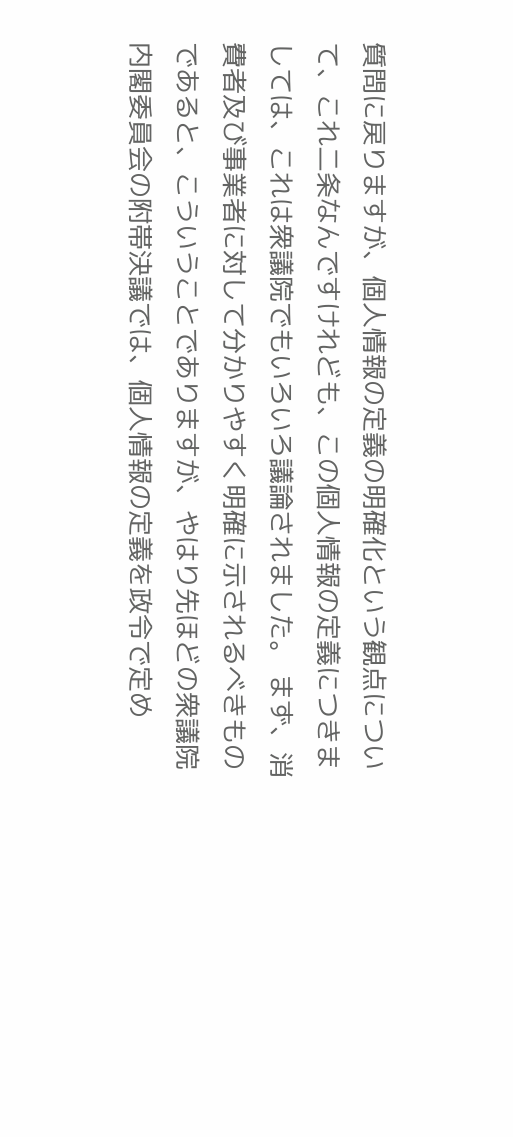質問に戻りますが、個人情報の定義の明確化という観点について、これ二条なんですけれども、この個人情報の定義につきましては、これは衆議院でもいろいろ議論されました。 まず、消費者及び事業者に対して分かりやすく明確に示されるべきものであると、こういうことでありますが、やはり先ほどの衆議院内閣委員会の附帯決議では、個人情報の定義を政令で定め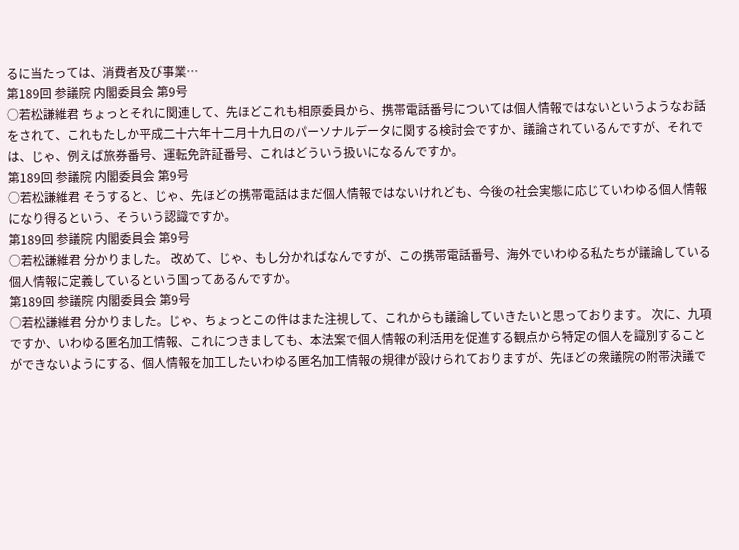るに当たっては、消費者及び事業…
第189回 参議院 内閣委員会 第9号
○若松謙維君 ちょっとそれに関連して、先ほどこれも相原委員から、携帯電話番号については個人情報ではないというようなお話をされて、これもたしか平成二十六年十二月十九日のパーソナルデータに関する検討会ですか、議論されているんですが、それでは、じゃ、例えば旅券番号、運転免許証番号、これはどういう扱いになるんですか。
第189回 参議院 内閣委員会 第9号
○若松謙維君 そうすると、じゃ、先ほどの携帯電話はまだ個人情報ではないけれども、今後の社会実態に応じていわゆる個人情報になり得るという、そういう認識ですか。
第189回 参議院 内閣委員会 第9号
○若松謙維君 分かりました。 改めて、じゃ、もし分かればなんですが、この携帯電話番号、海外でいわゆる私たちが議論している個人情報に定義しているという国ってあるんですか。
第189回 参議院 内閣委員会 第9号
○若松謙維君 分かりました。じゃ、ちょっとこの件はまた注視して、これからも議論していきたいと思っております。 次に、九項ですか、いわゆる匿名加工情報、これにつきましても、本法案で個人情報の利活用を促進する観点から特定の個人を識別することができないようにする、個人情報を加工したいわゆる匿名加工情報の規律が設けられておりますが、先ほどの衆議院の附帯決議で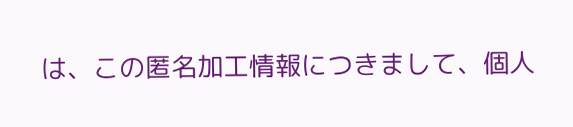は、この匿名加工情報につきまして、個人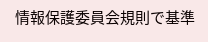情報保護委員会規則で基準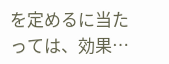を定めるに当たっては、効果…